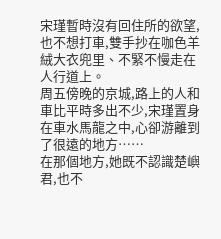宋瑾暫時沒有回住所的欲望,也不想打車,雙手抄在咖色羊絨大衣兜里、不緊不慢走在人行道上。
周五傍晚的京城,路上的人和車比平時多出不少,宋瑾置身在車水馬龍之中,心卻游離到了很遠的地方……
在那個地方,她既不認識楚嶼君,也不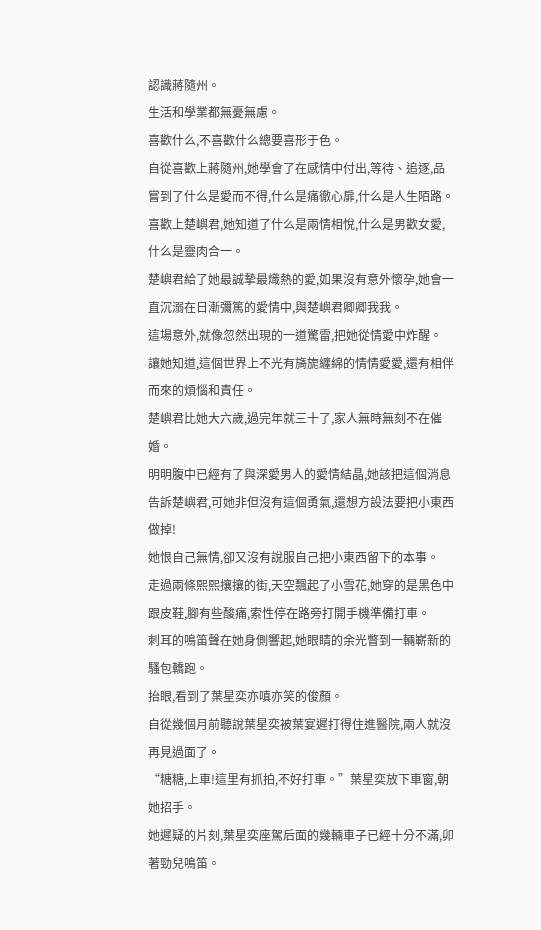認識蔣隨州。
生活和學業都無憂無慮。
喜歡什么,不喜歡什么總要喜形于色。
自從喜歡上蔣隨州,她學會了在感情中付出,等待、追逐,品嘗到了什么是愛而不得,什么是痛徹心扉,什么是人生陌路。
喜歡上楚嶼君,她知道了什么是兩情相悅,什么是男歡女愛,什么是靈肉合一。
楚嶼君給了她最誠摯最熾熱的愛,如果沒有意外懷孕,她會一直沉溺在日漸彌篤的愛情中,與楚嶼君卿卿我我。
這場意外,就像忽然出現的一道驚雷,把她從情愛中炸醒。
讓她知道,這個世界上不光有旖旎纏綿的情情愛愛,還有相伴而來的煩惱和責任。
楚嶼君比她大六歲,過完年就三十了,家人無時無刻不在催婚。
明明腹中已經有了與深愛男人的愛情結晶,她該把這個消息告訴楚嶼君,可她非但沒有這個勇氣,還想方設法要把小東西做掉!
她恨自己無情,卻又沒有說服自己把小東西留下的本事。
走過兩條熙熙攘攘的街,天空飄起了小雪花,她穿的是黑色中跟皮鞋,腳有些酸痛,索性停在路旁打開手機準備打車。
刺耳的鳴笛聲在她身側響起,她眼睛的余光瞥到一輛嶄新的騷包轎跑。
抬眼,看到了葉星奕亦嗔亦笑的俊顏。
自從幾個月前聽說葉星奕被葉宴遲打得住進醫院,兩人就沒再見過面了。
“糖糖,上車!這里有抓拍,不好打車。”葉星奕放下車窗,朝她招手。
她遲疑的片刻,葉星奕座駕后面的幾輛車子已經十分不滿,卯著勁兒鳴笛。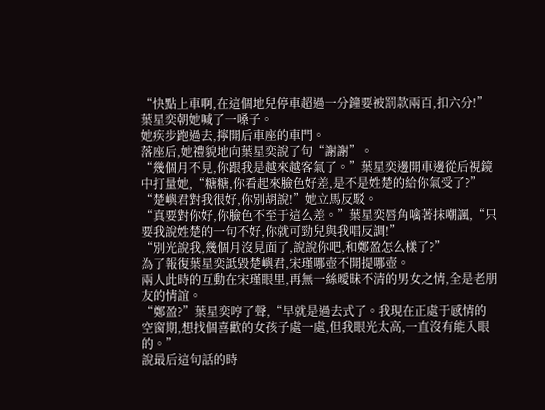“快點上車啊,在這個地兒停車超過一分鐘要被罰款兩百,扣六分!”
葉星奕朝她喊了一嗓子。
她疾步跑過去,擰開后車座的車門。
落座后,她禮貌地向葉星奕說了句“謝謝”。
“幾個月不見,你跟我是越來越客氣了。”葉星奕邊開車邊從后視鏡中打量她,“糖糖,你看起來臉色好差,是不是姓楚的給你氣受了?”
“楚嶼君對我很好,你別胡說!”她立馬反駁。
“真要對你好,你臉色不至于這么差。”葉星奕唇角噙著抹嘲諷,“只要我說姓楚的一句不好,你就可勁兒與我唱反調!”
“別光說我,幾個月沒見面了,說說你吧,和鄭盈怎么樣了?”
為了報復葉星奕詆毀楚嶼君,宋瑾哪壺不開提哪壺。
兩人此時的互動在宋瑾眼里,再無一絲曖昧不清的男女之情,全是老朋友的情誼。
“鄭盈?”葉星奕哼了聲,“早就是過去式了。我現在正處于感情的空窗期,想找個喜歡的女孩子處一處,但我眼光太高,一直沒有能入眼的。”
說最后這句話的時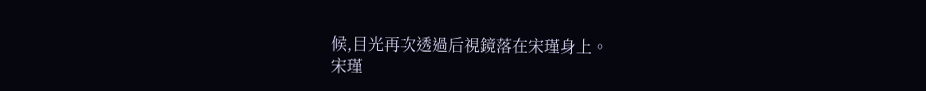候,目光再次透過后視鏡落在宋瑾身上。
宋瑾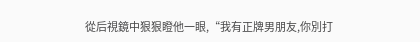從后視鏡中狠狠瞪他一眼,“我有正牌男朋友,你別打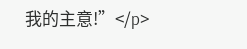我的主意!”</p>